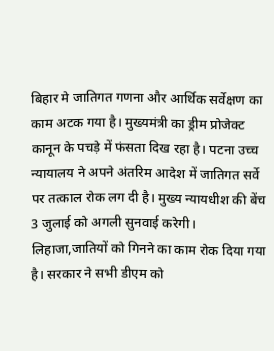बिहार मे जातिगत गणना और आर्थिक सर्वेक्षण का काम अटक गया है। मुख्यमंत्री का ड्रीम प्रोजेक्ट कानून के पचड़े में फंसता दिख रहा है। पटना उच्च न्यायालय ने अपने अंतरिम आदेश में जातिगत सर्वे पर तत्काल रोक लग दी है। मुख्य न्यायधीश की बेंच 3 जुलाई को अगली सुनवाई करेगी। लिहाजा,जातियों को गिनने का काम रोक दिया गया है। सरकार ने सभी डीएम को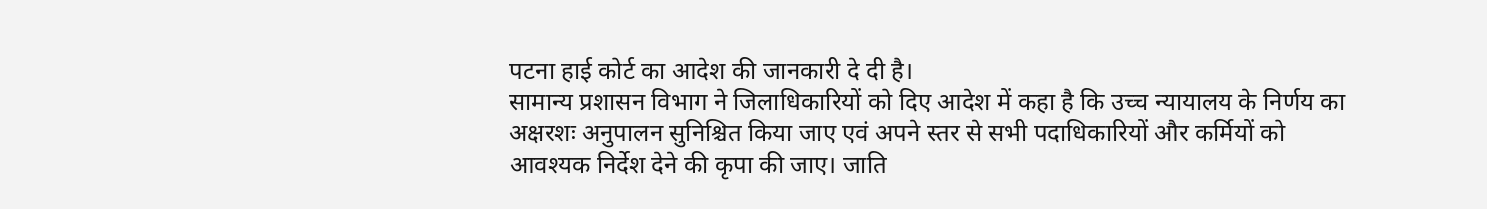पटना हाई कोर्ट का आदेश की जानकारी दे दी है।
सामान्य प्रशासन विभाग ने जिलाधिकारियों को दिए आदेश में कहा है कि उच्च न्यायालय के निर्णय का अक्षरशः अनुपालन सुनिश्चित किया जाए एवं अपने स्तर से सभी पदाधिकारियों और कर्मियों को आवश्यक निर्देश देने की कृपा की जाए। जाति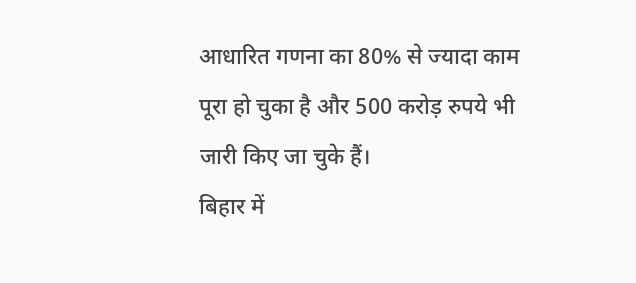आधारित गणना का 80% से ज्यादा काम पूरा हो चुका है और 500 करोड़ रुपये भी जारी किए जा चुके हैं।
बिहार में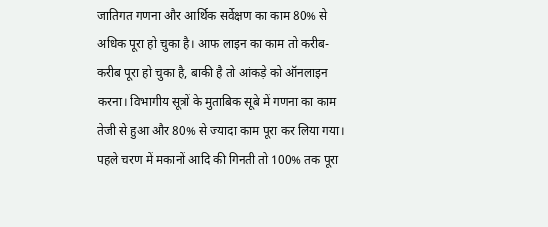जातिगत गणना और आर्थिक सर्वेक्षण का काम 80% से अधिक पूरा हो चुका है। आफ लाइन का काम तो करीब-करीब पूरा हो चुका है, बाकी है तो आंकड़े को ऑनलाइन करना। विभागीय सूत्रों के मुताबिक सूबे में गणना का काम तेजी से हुआ और 80% से ज्यादा काम पूरा कर लिया गया। पहले चरण में मकानों आदि की गिनती तो 100% तक पूरा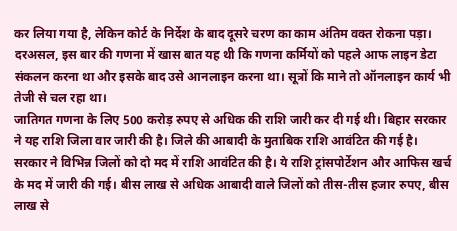कर लिया गया है, लेकिन कोर्ट के निर्देश के बाद दूसरे चरण का काम अंतिम वक्त रोकना पड़ा। दरअसल, इस बार की गणना में खास बात यह थी कि गणना कर्मियों को पहले आफ लाइन डेटा संकलन करना था और इसके बाद उसे आनलाइन करना था। सूत्रों कि माने तो ऑनलाइन कार्य भी तेजी से चल रहा था।
जातिगत गणना के लिए 500 करोड़ रुपए से अधिक की राशि जारी कर दी गई थी। बिहार सरकार ने यह राशि जिला वार जारी की है। जिले की आबादी के मुताबिक राशि आवंटित की गई है। सरकार ने विभिन्न जिलों को दो मद में राशि आवंटित की है। ये राशि ट्रांसपोर्टेशन और आफिस खर्च के मद में जारी की गई। बीस लाख से अधिक आबादी वाले जिलों को तीस-तीस हजार रुपए, बीस लाख से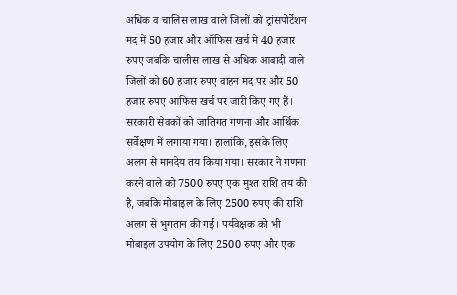अधिक व चालिस लाख वाले जिलों को ट्रांसपोर्टेशन मद में 50 हजार और ऑफिस खर्च मे 40 हजार रुपए जबकि चालीस लाख से अधिक आबादी वाले जिलों को 60 हजार रुपए वाहन मद पर और 50 हजार रुपए आफिस खर्च पर जारी किए गए हैं।
सरकारी सेवकों को जातिगत गणना और आर्थिक सर्वेक्षण में लगाया गया। हालांकि, इसके लिए अलग से मानदेय तय किया गया। सरकार ने गणना करने वाले को 7500 रुपए एक मुश्त राशि तय की है, जबकि मोबाइल के लिए 2500 रुपए की राशि अलग से भुगतान की गई। पर्यवेक्षक को भी मोबाइल उपयोग के लिए 2500 रुपए और एक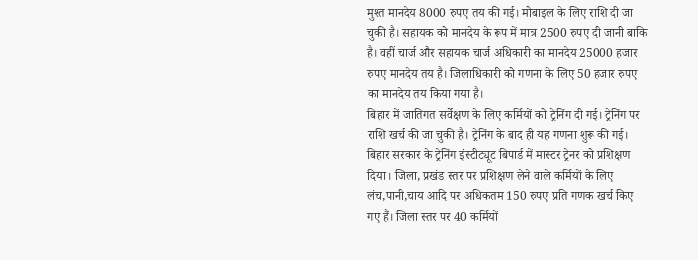मुश्त मानदेय 8000 रुपए तय की गई। मोबाइल के लिए राशि दी जा चुकी है। सहायक को मानदेय के रूप में मात्र 2500 रुपए दी जानी बाकि है। वहीं चार्ज और सहायक चार्ज अधिकारी का मानदेय 25000 हजार रुपए मानदेय तय है। जिलाधिकारी को गणना के लिए 50 हजार रुपए का मानदेय तय किया गया है।
बिहार में जातिगत सर्वेक्षण के लिए कर्मियों को ट्रेनिंग दी गई। ट्रेनिंग पर राशि खर्च की जा चुकी है। ट्रेनिंग के बाद ही यह गणना शुरू की गई। बिहार सरकार के ट्रेनिंग इंस्टीट्यूट बिपार्ड में मास्टर ट्रेनर को प्रशिक्षण दिया। जिला, प्रखंड स्तर पर प्रशिक्षण लेने वाले कर्मियों के लिए लंच,पानी,चाय आदि पर अधिकतम 150 रुपए प्रति गणक खर्च किए गए हैं। जिला स्तर पर 40 कर्मियों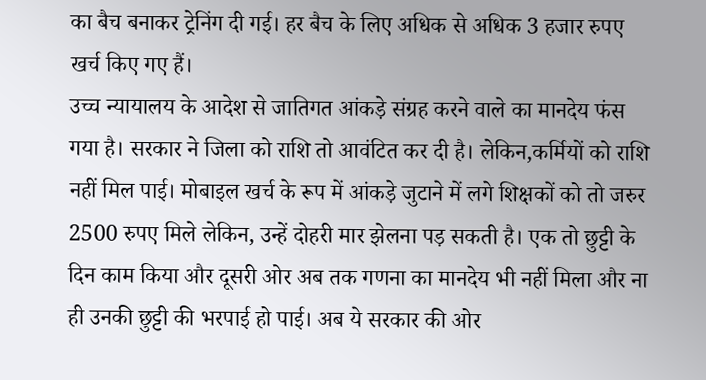का बैच बनाकर ट्रेनिंग दी गई। हर बैच के लिए अधिक से अधिक 3 हजार रुपए खर्च किए गए हैं।
उच्च न्यायालय के आदेश से जातिगत आंकड़े संग्रह करने वाले का मानदेय फंस गया है। सरकार ने जिला को राशि तो आवंटित कर दी है। लेकिन,कर्मियों को राशि नहीं मिल पाई। मोबाइल खर्च के रूप में आंकड़े जुटाने में लगे शिक्षकों को तो जरुर 2500 रुपए मिले लेकिन, उन्हें दोहरी मार झेलना पड़ सकती है। एक तो छुट्टी के दिन काम किया और दूसरी ओर अब तक गणना का मानदेय भी नहीं मिला और ना ही उनकी छुट्टी की भरपाई हो पाई। अब ये सरकार की ओर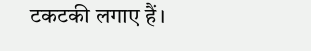टकटकी लगाए हैं।